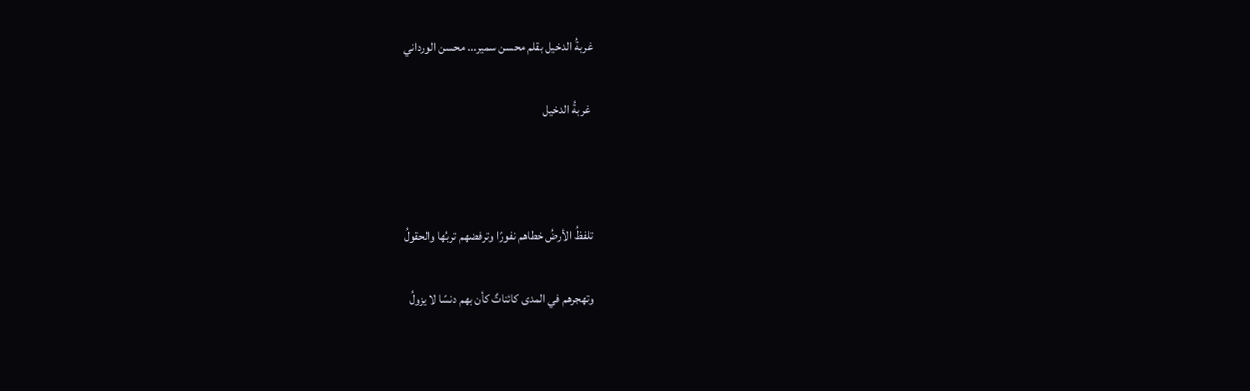غربةُ الدخيل بقلم محسن سمير... محسن الورداني

 غربةُ الدخيل



تلفظُ الأرضُ خطاهم نفورًا وترفضهم تربُها والحقولُ

وتهجرهم في المدى كائناتٌ كأن بهم دنسًا لا يزولُ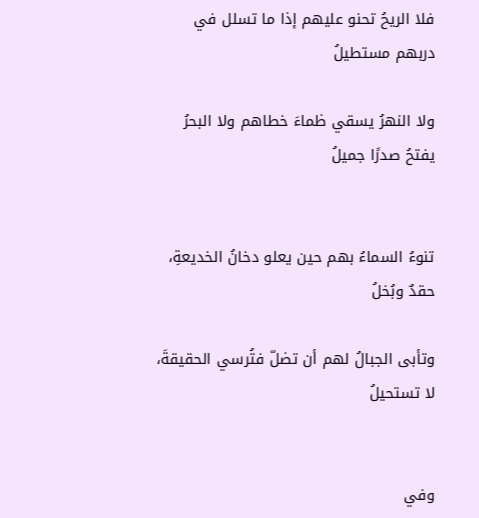فلا الريحُ تحنو عليهم إذا ما تسلل في دربهم مستطيلُ

ولا النهرُ يسقي ظماءَ خطاهم ولا البحرُ يفتحُ صدرًا جميلُ


تنوءُ السماءُ بهم حين يعلو دخانُ الخديعةِ، حقدٌ وبُخلُ

وتأبى الجبالُ لهم أن تضلّ فتُرسي الحقيقةَ، لا تستحيلُ


وفي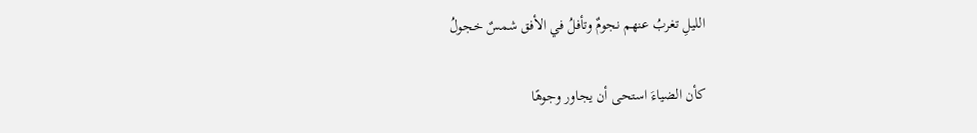الليلِ تغربُ عنهم نجومٌ وتأفلُ في الأفق شمسٌ خجولُ

كأن الضياءَ استحى أن يجاور وجوهًا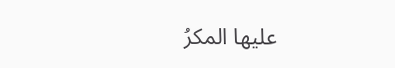عليها المكرُ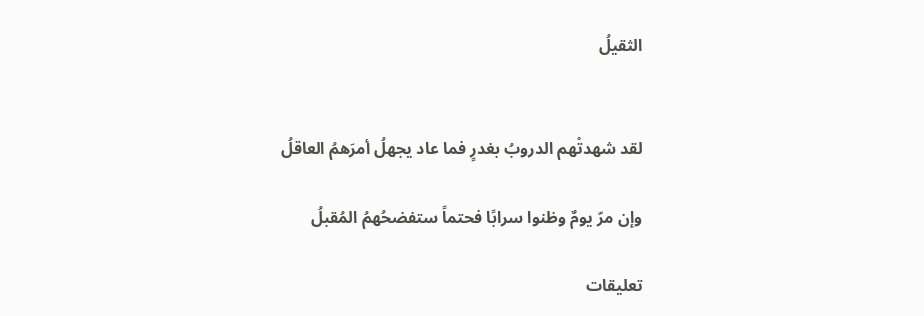الثقيلُ


لقد شهدتْهم الدروبُ بغدرٍ فما عاد يجهلُ أمرَهمُ العاقلُ

وإن مرّ يومٌ وظنوا سرابًا فحتماً ستفضحُهمُ المُقبلُ

تعليقات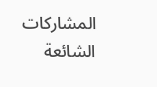المشاركات الشائعة